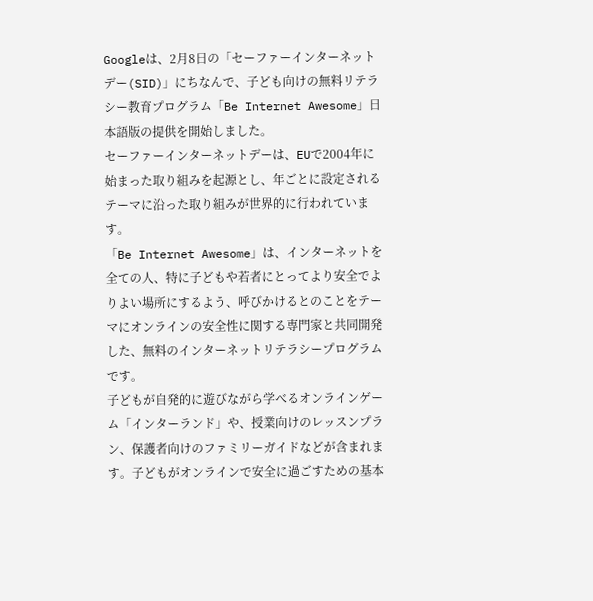Googleは、2月8日の「セーファーインターネットデー(SID)」にちなんで、子ども向けの無料リテラシー教育プログラム「Be Internet Awesome」日本語版の提供を開始しました。
セーファーインターネットデーは、EUで2004年に始まった取り組みを起源とし、年ごとに設定されるテーマに沿った取り組みが世界的に行われています。
「Be Internet Awesome」は、インターネットを全ての人、特に子どもや若者にとってより安全でよりよい場所にするよう、呼びかけるとのことをテーマにオンラインの安全性に関する専門家と共同開発した、無料のインターネットリテラシープログラムです。
子どもが自発的に遊びながら学べるオンラインゲーム「インターランド」や、授業向けのレッスンプラン、保護者向けのファミリーガイドなどが含まれます。子どもがオンラインで安全に過ごすための基本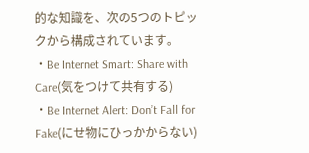的な知識を、次の5つのトピックから構成されています。
・Be Internet Smart: Share with Care(気をつけて共有する)
・Be Internet Alert: Don’t Fall for Fake(にせ物にひっかからない)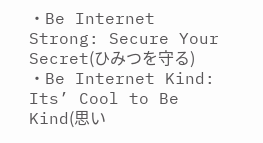・Be Internet Strong: Secure Your Secret(ひみつを守る)
・Be Internet Kind: Its’ Cool to Be Kind(思い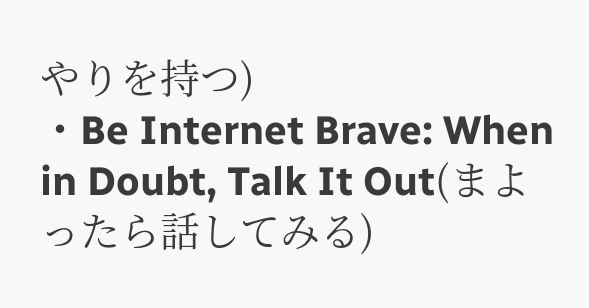やりを持つ)
・Be Internet Brave: When in Doubt, Talk It Out(まよったら話してみる)